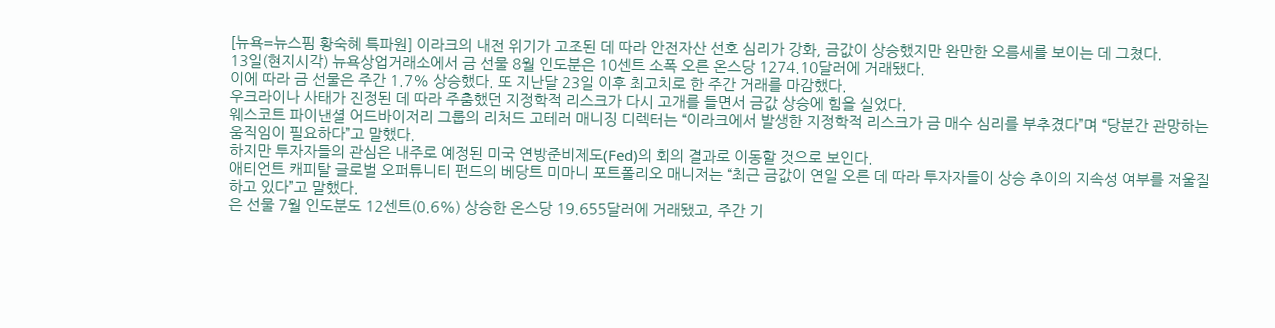[뉴욕=뉴스핌 황숙혜 특파원] 이라크의 내전 위기가 고조된 데 따라 안전자산 선호 심리가 강화, 금값이 상승했지만 완만한 오름세를 보이는 데 그쳤다.
13일(현지시각) 뉴욕상업거래소에서 금 선물 8월 인도분은 10센트 소폭 오른 온스당 1274.10달러에 거래됐다.
이에 따라 금 선물은 주간 1.7% 상승했다. 또 지난달 23일 이후 최고치로 한 주간 거래를 마감했다.
우크라이나 사태가 진정된 데 따라 주춤했던 지정학적 리스크가 다시 고개를 들면서 금값 상승에 힘을 실었다.
웨스코트 파이낸셜 어드바이저리 그룹의 리처드 고테러 매니징 디렉터는 “이라크에서 발생한 지정학적 리스크가 금 매수 심리를 부추겼다”며 “당분간 관망하는 움직임이 필요하다”고 말했다.
하지만 투자자들의 관심은 내주로 예정된 미국 연방준비제도(Fed)의 회의 결과로 이동할 것으로 보인다.
애티언트 캐피탈 글로벌 오퍼튜니티 펀드의 베당트 미마니 포트폴리오 매니저는 “최근 금값이 연일 오른 데 따라 투자자들이 상승 추이의 지속성 여부를 저울질하고 있다”고 말했다.
은 선물 7월 인도분도 12센트(0.6%) 상승한 온스당 19.655달러에 거래됐고, 주간 기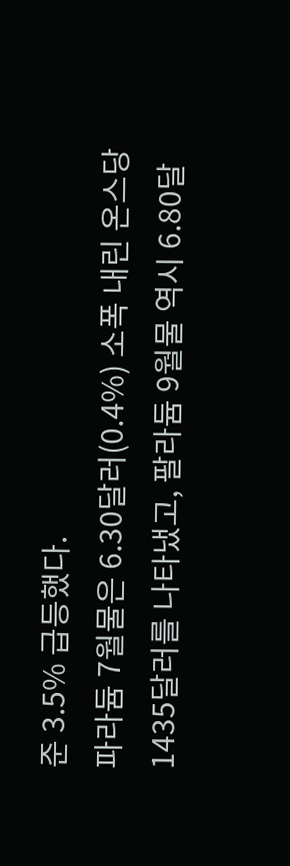준 3.5% 급등했다.
파라듐 7월물은 6.30달러(0.4%) 소폭 내린 온스당 1435달러를 나타냈고, 팔라듐 9월물 역시 6.80달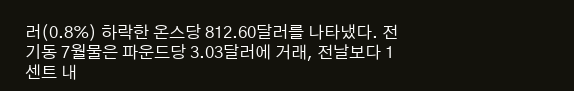러(0.8%) 하락한 온스당 812.60달러를 나타냈다. 전기동 7월물은 파운드당 3.03달러에 거래, 전날보다 1센트 내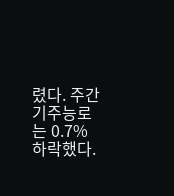렸다. 주간 기주능로는 0.7% 하락했다.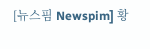[뉴스핌 Newspim] 황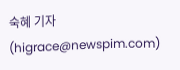숙혜 기자 (higrace@newspim.com)